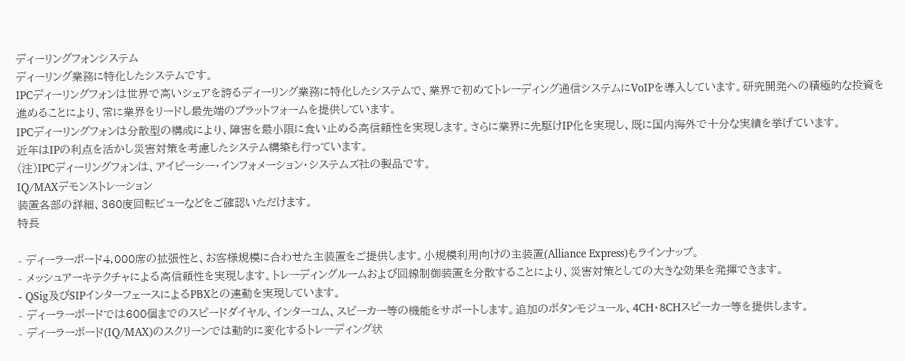ディーリングフォンシステム
ディーリング業務に特化したシステムです。
IPCディーリングフォンは世界で高いシェアを誇るディーリング業務に特化したシステムで、業界で初めてトレーディング通信システムにVoIPを導入しています。研究開発への積極的な投資を進めることにより、常に業界をリードし最先端のプラットフォームを提供しています。
IPCディーリングフォンは分散型の構成により、障害を最小限に食い止める高信頼性を実現します。さらに業界に先駆けIP化を実現し、既に国内海外で十分な実績を挙げています。
近年はIPの利点を活かし災害対策を考慮したシステム構築も行っています。
(注)IPCディーリングフォンは、アイピーシー・インフォメーション・システムズ社の製品です。
IQ/MAXデモンストレーション
装置各部の詳細、360度回転ビューなどをご確認いただけます。
特長

- ディーラーボード4,000席の拡張性と、お客様規模に合わせた主装置をご提供します。小規模利用向けの主装置(Alliance Express)もラインナップ。
- メッシュアーキテクチャによる高信頼性を実現します。トレーディングルームおよび回線制御装置を分散することにより、災害対策としての大きな効果を発揮できます。
- QSig及びSIPインターフェースによるPBXとの連動を実現しています。
- ディーラーボードでは600個までのスピードダイヤル、インターコム、スピーカー等の機能をサポートします。追加のボタンモジュール、4CH・8CHスピーカー等を提供します。
- ディーラーボード(IQ/MAX)のスクリーンでは動的に変化するトレーディング状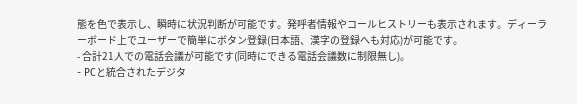態を色で表示し、瞬時に状況判断が可能です。発呼者情報やコールヒストリーも表示されます。ディーラーボード上でユーザーで簡単にボタン登録(日本語、漢字の登録へも対応)が可能です。
- 合計21人での電話会議が可能です(同時にできる電話会議数に制限無し)。
- PCと統合されたデジタ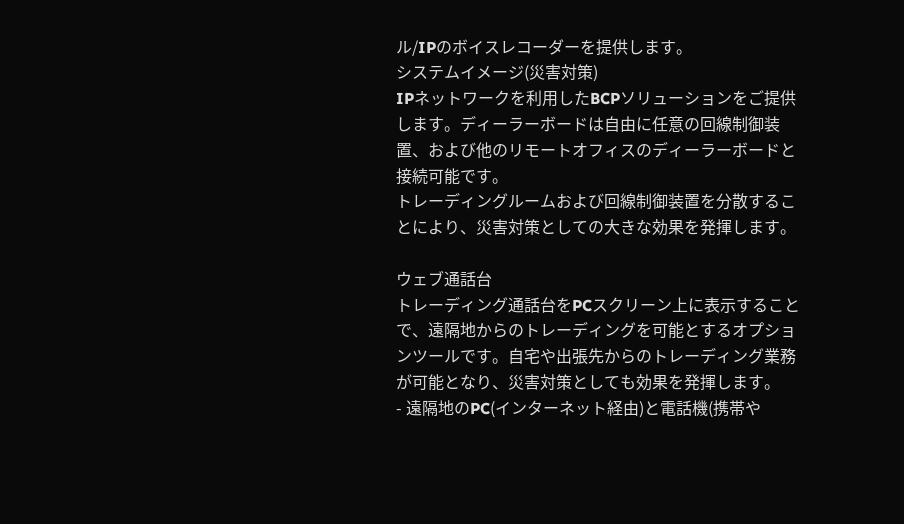ル/IPのボイスレコーダーを提供します。
システムイメージ(災害対策)
IPネットワークを利用したBCPソリューションをご提供します。ディーラーボードは自由に任意の回線制御装置、および他のリモートオフィスのディーラーボードと接続可能です。
トレーディングルームおよび回線制御装置を分散することにより、災害対策としての大きな効果を発揮します。

ウェブ通話台
トレーディング通話台をPCスクリーン上に表示することで、遠隔地からのトレーディングを可能とするオプションツールです。自宅や出張先からのトレーディング業務が可能となり、災害対策としても効果を発揮します。
- 遠隔地のPC(インターネット経由)と電話機(携帯や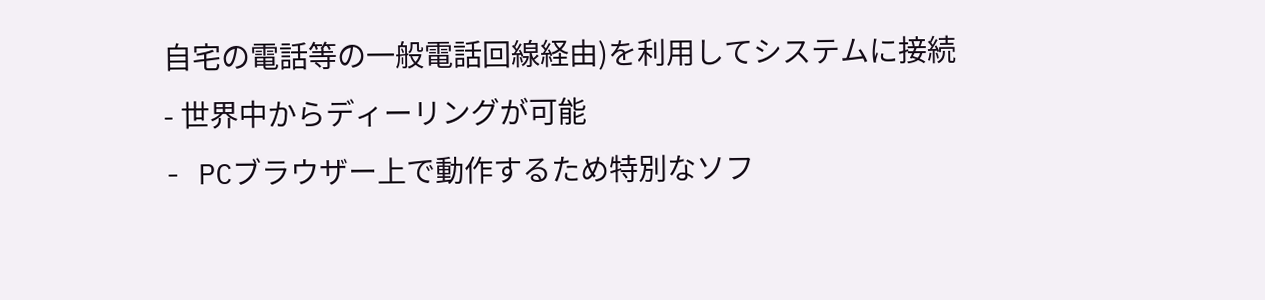自宅の電話等の一般電話回線経由)を利用してシステムに接続
- 世界中からディーリングが可能
- PCブラウザー上で動作するため特別なソフ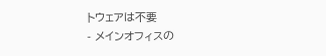トウェアは不要
- メインオフィスの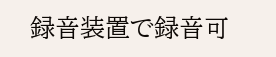録音装置で録音可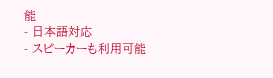能
- 日本語対応
- スピーカーも利用可能